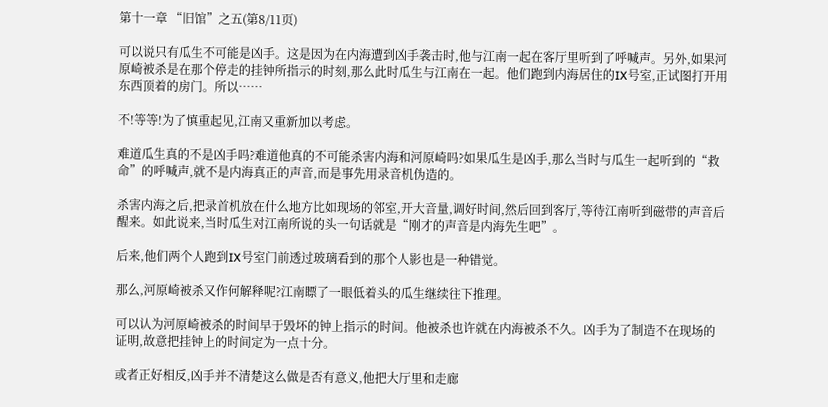第十一章 “旧馆”之五(第8/11页)

可以说只有瓜生不可能是凶手。这是因为在内海遭到凶手袭击时,他与江南一起在客厅里听到了呼喊声。另外,如果河原崎被杀是在那个停走的挂钟所指示的时刻,那么此时瓜生与江南在一起。他们跑到内海居住的IX号室,正试图打开用东西顶着的房门。所以……

不!等等!为了慎重起见,江南又重新加以考虑。

难道瓜生真的不是凶手吗?难道他真的不可能杀害内海和河原崎吗?如果瓜生是凶手,那么当时与瓜生一起听到的“救命”的呼喊声,就不是内海真正的声音,而是事先用录音机伪造的。

杀害内海之后,把录首机放在什么地方比如现场的邻室,开大音量,调好时间,然后回到客厅,等待江南听到磁带的声音后醒来。如此说来,当时瓜生对江南所说的头一句话就是“刚才的声音是内海先生吧”。

后来,他们两个人跑到IX号室门前透过玻璃看到的那个人影也是一种错觉。

那么,河原崎被杀又作何解释呢?江南瞟了一眼低着头的瓜生继续往下推理。

可以认为河原崎被杀的时间早于毁坏的钟上指示的时间。他被杀也许就在内海被杀不久。凶手为了制造不在现场的证明,故意把挂钟上的时间定为一点十分。

或者正好相反,凶手并不清楚这么做是否有意义,他把大厅里和走廊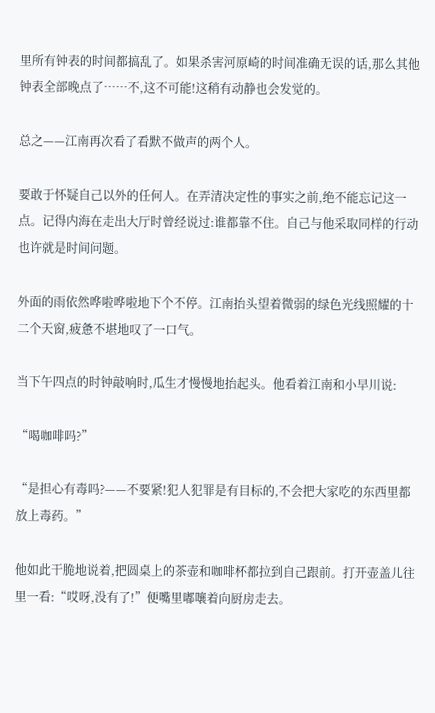里所有钟表的时间都搞乱了。如果杀害河原崎的时间准确无误的话,那么其他钟表全部晚点了……不,这不可能!这稍有动静也会发觉的。

总之——江南再次看了看默不做声的两个人。

要敢于怀疑自己以外的任何人。在弄清决定性的事实之前,绝不能忘记这一点。记得内海在走出大厅时曾经说过:谁都靠不住。自己与他采取同样的行动也许就是时间问题。

外面的雨依然哗啦哗啦地下个不停。江南抬头望着微弱的绿色光线照耀的十二个天窗,疲惫不堪地叹了一口气。

当下午四点的时钟敲响时,瓜生才慢慢地抬起头。他看着江南和小早川说:

“喝咖啡吗?”

“是担心有毒吗?——不要紧!犯人犯罪是有目标的,不会把大家吃的东西里都放上毒药。”

他如此干脆地说着,把圆桌上的茶壶和咖啡杯都拉到自己跟前。打开壶盖儿往里一看:“哎呀,没有了!”便嘴里嘟嚷着向厨房走去。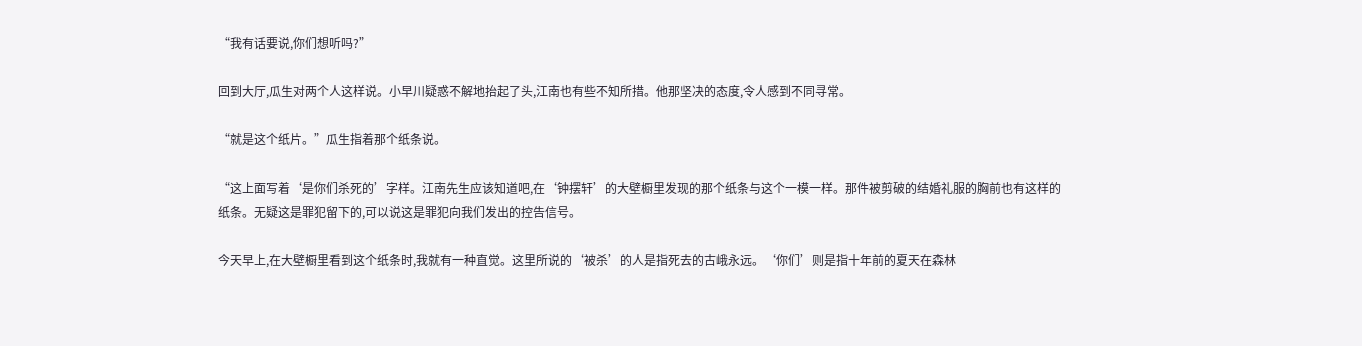“我有话要说,你们想听吗?”

回到大厅,瓜生对两个人这样说。小早川疑惑不解地抬起了头,江南也有些不知所措。他那坚决的态度,令人感到不同寻常。

“就是这个纸片。”瓜生指着那个纸条说。

“这上面写着‘是你们杀死的’字样。江南先生应该知道吧,在‘钟摆轩’的大壁橱里发现的那个纸条与这个一模一样。那件被剪破的结婚礼服的胸前也有这样的纸条。无疑这是罪犯留下的,可以说这是罪犯向我们发出的控告信号。

今天早上,在大壁橱里看到这个纸条时,我就有一种直觉。这里所说的‘被杀’的人是指死去的古峨永远。‘你们’则是指十年前的夏天在森林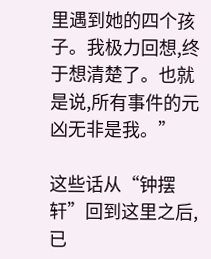里遇到她的四个孩子。我极力回想,终于想清楚了。也就是说,所有事件的元凶无非是我。”

这些话从“钟摆轩”回到这里之后,已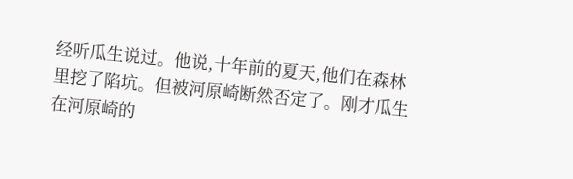经听瓜生说过。他说,十年前的夏天,他们在森林里挖了陷坑。但被河原崎断然否定了。刚才瓜生在河原崎的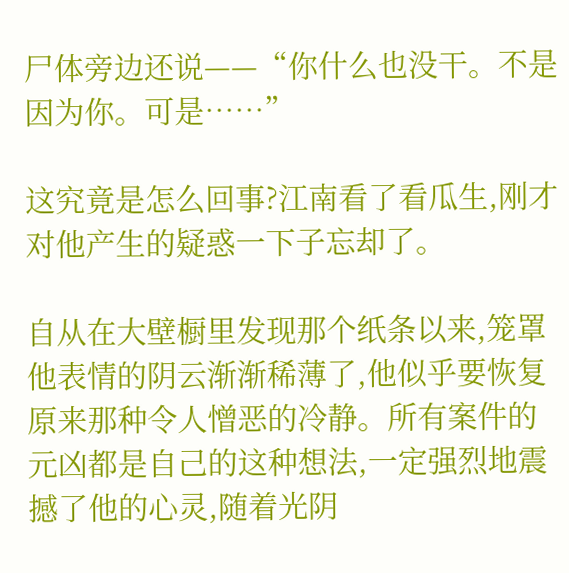尸体旁边还说——“你什么也没干。不是因为你。可是……”

这究竟是怎么回事?江南看了看瓜生,刚才对他产生的疑惑一下子忘却了。

自从在大壁橱里发现那个纸条以来,笼罩他表情的阴云渐渐稀薄了,他似乎要恢复原来那种令人憎恶的冷静。所有案件的元凶都是自己的这种想法,一定强烈地震撼了他的心灵,随着光阴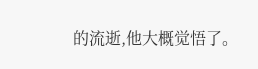的流逝,他大概觉悟了。